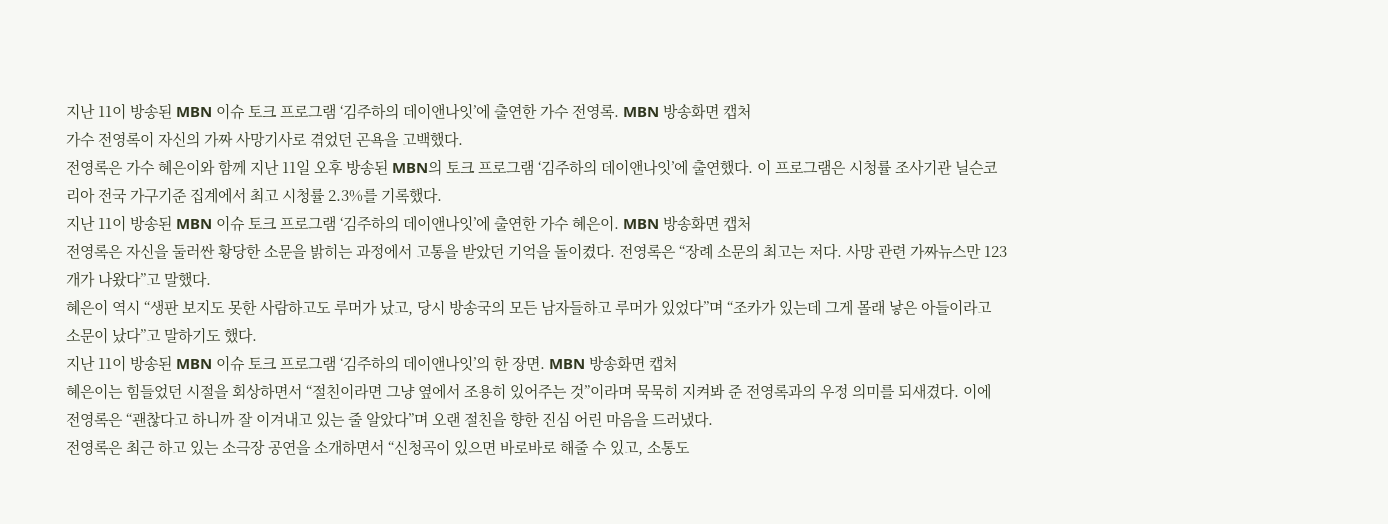지난 11이 방송된 MBN 이슈 토크 프로그램 ‘김주하의 데이앤나잇’에 출연한 가수 전영록. MBN 방송화면 캡처
가수 전영록이 자신의 가짜 사망기사로 겪었던 곤욕을 고백했다.
전영록은 가수 혜은이와 함께 지난 11일 오후 방송된 MBN의 토크 프로그램 ‘김주하의 데이앤나잇’에 출연했다. 이 프로그램은 시청률 조사기관 닐슨코리아 전국 가구기준 집계에서 최고 시청률 2.3%를 기록했다.
지난 11이 방송된 MBN 이슈 토크 프로그램 ‘김주하의 데이앤나잇’에 출연한 가수 혜은이. MBN 방송화면 캡처
전영록은 자신을 둘러싼 황당한 소문을 밝히는 과정에서 고통을 받았던 기억을 돌이켰다. 전영록은 “장례 소문의 최고는 저다. 사망 관련 가짜뉴스만 123개가 나왔다”고 말했다.
혜은이 역시 “생판 보지도 못한 사람하고도 루머가 났고, 당시 방송국의 모든 남자들하고 루머가 있었다”며 “조카가 있는데 그게 몰래 낳은 아들이라고 소문이 났다”고 말하기도 했다.
지난 11이 방송된 MBN 이슈 토크 프로그램 ‘김주하의 데이앤나잇’의 한 장면. MBN 방송화면 캡처
혜은이는 힘들었던 시절을 회상하면서 “절친이라면 그냥 옆에서 조용히 있어주는 것”이라며 묵묵히 지켜봐 준 전영록과의 우정 의미를 되새겼다. 이에 전영록은 “괜찮다고 하니까 잘 이겨내고 있는 줄 알았다”며 오랜 절친을 향한 진심 어린 마음을 드러냈다.
전영록은 최근 하고 있는 소극장 공연을 소개하면서 “신청곡이 있으면 바로바로 해줄 수 있고, 소통도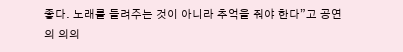좋다. 노래를 들려주는 것이 아니라 추억을 줘야 한다”고 공연의 의의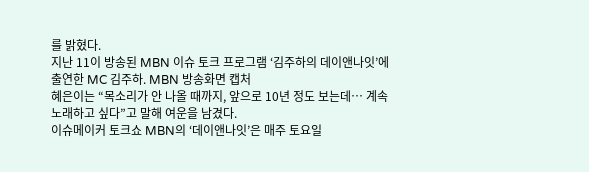를 밝혔다.
지난 11이 방송된 MBN 이슈 토크 프로그램 ‘김주하의 데이앤나잇’에 출연한 MC 김주하. MBN 방송화면 캡처
혜은이는 “목소리가 안 나올 때까지, 앞으로 10년 정도 보는데… 계속 노래하고 싶다”고 말해 여운을 남겼다.
이슈메이커 토크쇼 MBN의 ‘데이앤나잇’은 매주 토요일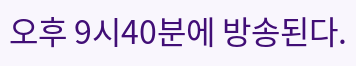오후 9시40분에 방송된다.